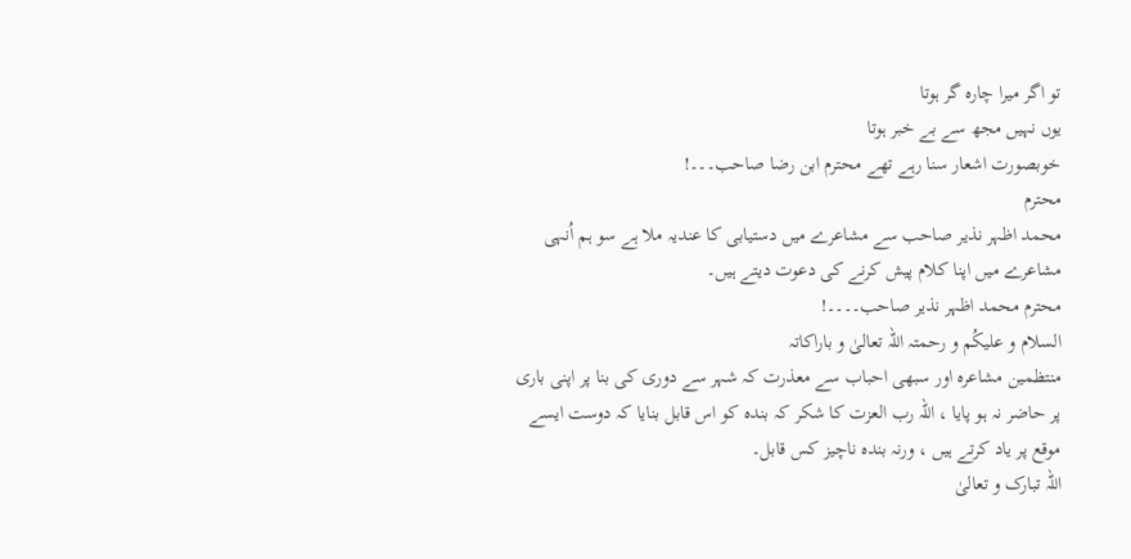تو اگر میرا چارہ گر ہوتا
یوں نہیں مجھ سے بے خبر ہوتا
خوبصورت اشعار سنا رہے تھے محترم ابن رضا صاحب۔۔۔!
محترم
محمد اظہر نذیر صاحب سے مشاعرے میں دستیابی کا عندیہ ملا ہے سو ہم اُنہی مشاعرے میں اپنا کلام پیش کرنے کی دعوت دیتے ہیں۔
محترم محمد اظہر نذیر صاحب۔۔۔۔!
السلام و علیکُم و رحمتہ اللہ تعالیٰ و باراکاتہ
منتظمین مشاعرہ اور سبھی احباب سے معذرت کہ شہر سے دوری کی بنا پر اپنی باری پر حاضر نہ ہو پایا ، اللہ رب العزت کا شکر کہ بندہ کو اس قابل بنایا کہ دوست ایسے موقع پر یاد کرتے ہیں ، ورنہ بندہ ناچیز کس قابل۔
اللہ تبارک و تعالیٰ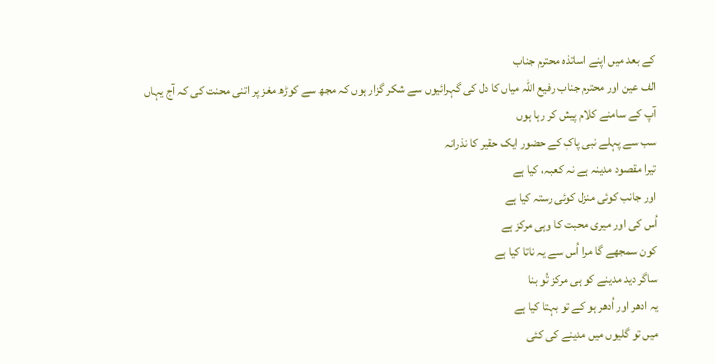کے بعد میں اپنے اساتذہ محترم جناب
الف عین اور محترم جناب رفیع اللہ میاں کا دل کی گہرائیوں سے شکر گزار ہوں کہ مجھ سے کوڑھ مغز پر اتنی محنت کی کہ آج یہاں آپ کے سامنے کلام پیش کر رہا ہوں
سب سے پہلے نبی پاکٖ کے حضور ایک حقیر کا نذرانہ
تیرا مقصود مدینہ ہے نہ کعبہ، کیا ہے
اور جانب کوئی منزل کوئی رستہ کیا ہے
اُس کی اور میری محبت کا وہی مرکز ہے
کون سمجھے گا مرا اُس سے یہ ناتا کیا ہے
ساگر دید مدینے کو ہی مرکز تُو بنا
یہ ادھر اور اُدھر ہو کے تو بہتا کیا ہے
میں تو گلیوں میں مدینے کی کئی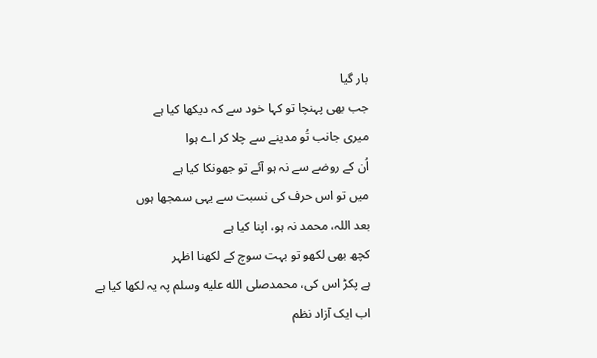بار گیا
جب بھی پہنچا تو کہا خود سے کہ دیکھا کیا ہے
میری جانب تُو مدینے سے چلا کر اے ہوا
اُن کے روضے سے نہ ہو آئے تو جھونکا کیا ہے
میں تو اس حرف کی نسبت سے یہی سمجھا ہوں
بعد اللہ، محمد نہ ہو، اپنا کیا ہے
کچھ بھی لکھو تو بہت سوچ کے لکھنا اظہر
ہے پکڑ اس کی، محمدصلى الله عليه وسلم پہ یہ لکھا کیا ہے
اب ایک آزاد نظم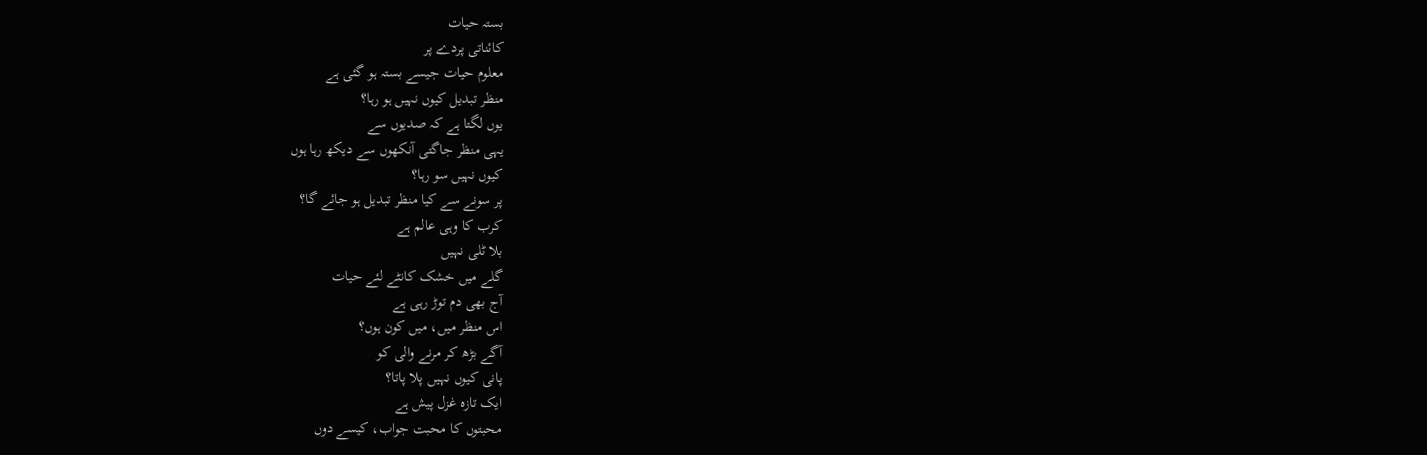بستہ حیات
کائناتی پردے پر
معلوم حیات جیسے بستہ ہو گئی ہے
منظر تبدیل کیوں نہیں ہو رہا؟
یوں لگتا ہے کہ صدیوں سے
یہی منظر جاگتی آنکھوں سے دیکھ رہا ہوں
کیوں نہیں سو رہا؟
پر سونے سے کیا منظر تبدیل ہو جائے گا؟
کرب کا وہی عالم ہے
بلا ٹلی نہیں
گلے میں خشک کانٹے لئے حیات
آج بھی دم توڑ رہی ہے
اس منظر میں، میں کون ہوں؟
آگے بڑھ کر مرنے والی کو
پانی کیوں نہیں پلا پاتا؟
ایک تازہ غزل پیش ہے
محبتوں کا محبت جواب، کیسے دوں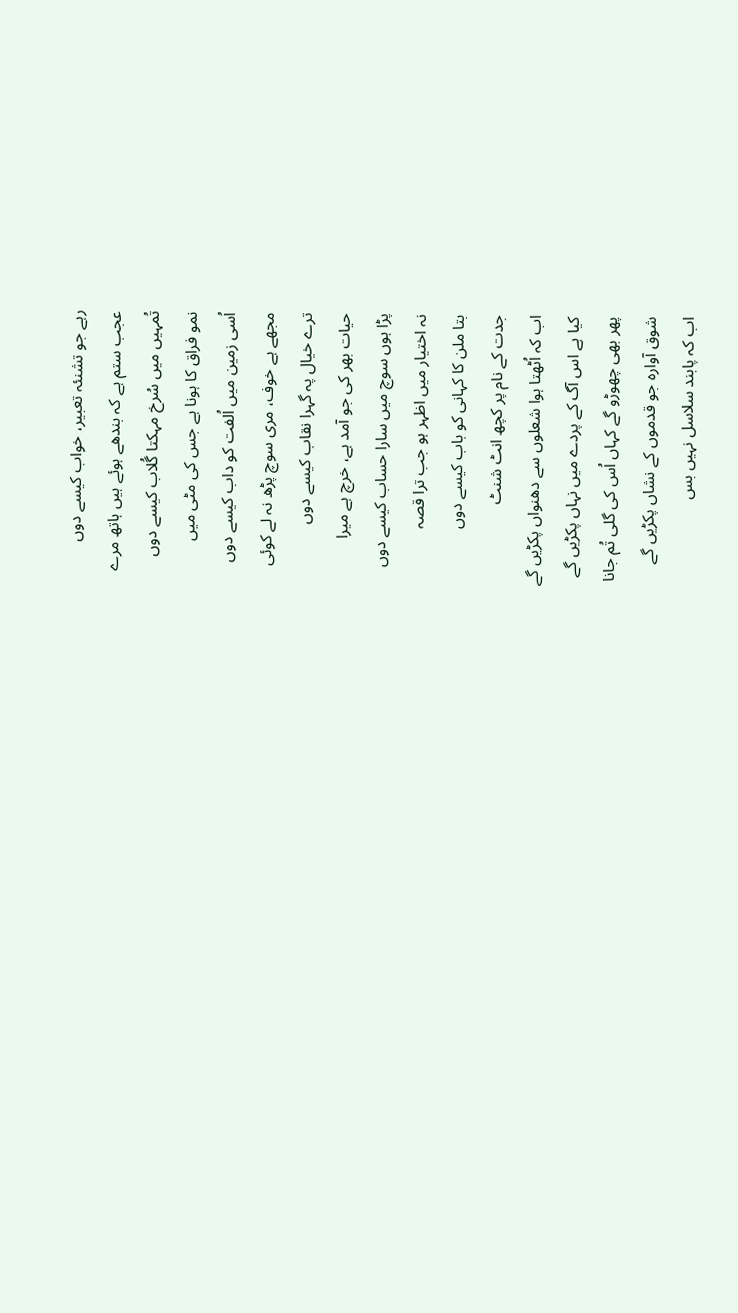رہے جو تشنئہ تعبیر، خواب کیسے دوں
عجب ستم ہے کہ بندھے ہوئے ہیں ہاتھ مرے
تُمہیں میں سُرخ مہکتا گُلاب کیسے دوں
نمو فراق کا ہونا ہے جس کی مٹی میں
اُسی زمین میں اُلفت کو داب کیسے دوں
مجھے ہے خوف، مری سوچ پڑھ نہ لے کوئی
ترے خیال پہ گہرا نقاب کیسے دوں
حیات بھر کی جو آمد ہے، خرچ ہے میرا
پڑا ہوں سوچ میں سارا حساب کیسے دوں
نہ اختیار میں اظہر ہو جب ترا قصہ
بتا ملن کا کہانی کو باب کیسے دوں
جدت کے نام پر کچھ انٹ شنٹ
اب کہ اُٹھتا ہوا شعلوں سے دھنواں پکڑیں گے
کیا ہے اس آگ کے پردے میں نہاں پکڑیں گے
پھر بھی چھوڑو گے کہاں اُس کی گلی تُم جانا
شوق آوارہ جو قدموں کے نشاں پکڑیں گے
اب کہ پابند سلاسل نہیں بس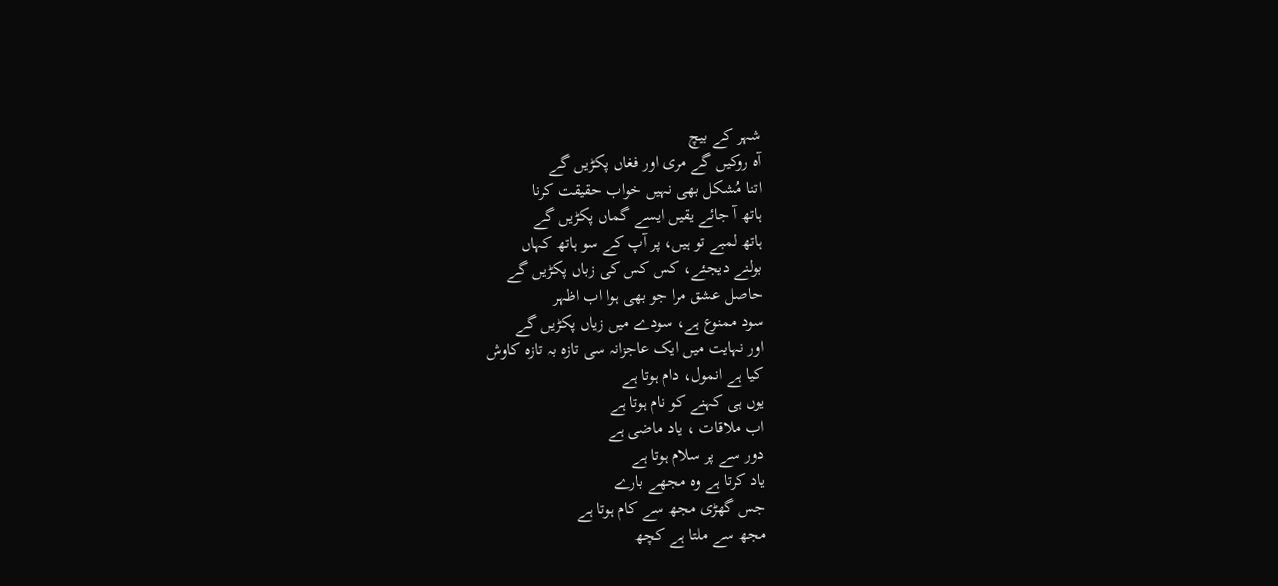شہر کے بیچ
آہ روکیں گے مری اور فغاں پکڑیں گے
اتنا مُشکل بھی نہیں خواب حقیقت کرنا
ہاتھ آ جائے یقیں ایسے گماں پکڑیں گے
ہاتھ لمبے تو ہیں، پر آپ کے سو ہاتھ کہاں
بولنے دیجئے، کس کس کی زباں پکڑیں گے
حاصل عشق مرا جو بھی ہوا اب اظہر
سود ممنوع ہے، سودے میں زیاں پکڑیں گے
اور نہایت میں ایک عاجزانہ سی تازہ بہ تازہ کاوش
کیا ہے انمول، دام ہوتا ہے
یوں ہی کہنے کو نام ہوتا ہے
اب ملاقات ، یاد ماضی ہے
دور سے پر سلام ہوتا ہے
یاد کرتا ہے وہ مجھے بارے
جس گھڑی مجھ سے کام ہوتا ہے
مجھ سے ملتا ہے کچھ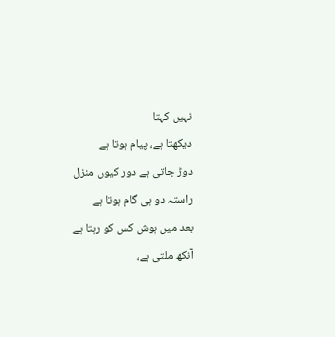نہیں کہتا
دیکھتا ہے، پیام ہوتا ہے
دوڑ جاتی ہے دور کیوں منزل
راستہ دو ہی گام ہوتا ہے
بعد میں ہوش کس کو رہتا ہے
آنکھ ملتی ہے،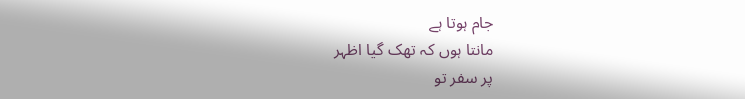جام ہوتا ہے
مانتا ہوں کہ تھک گیا اظہر
پر سفر تو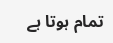تمام ہوتا ہے